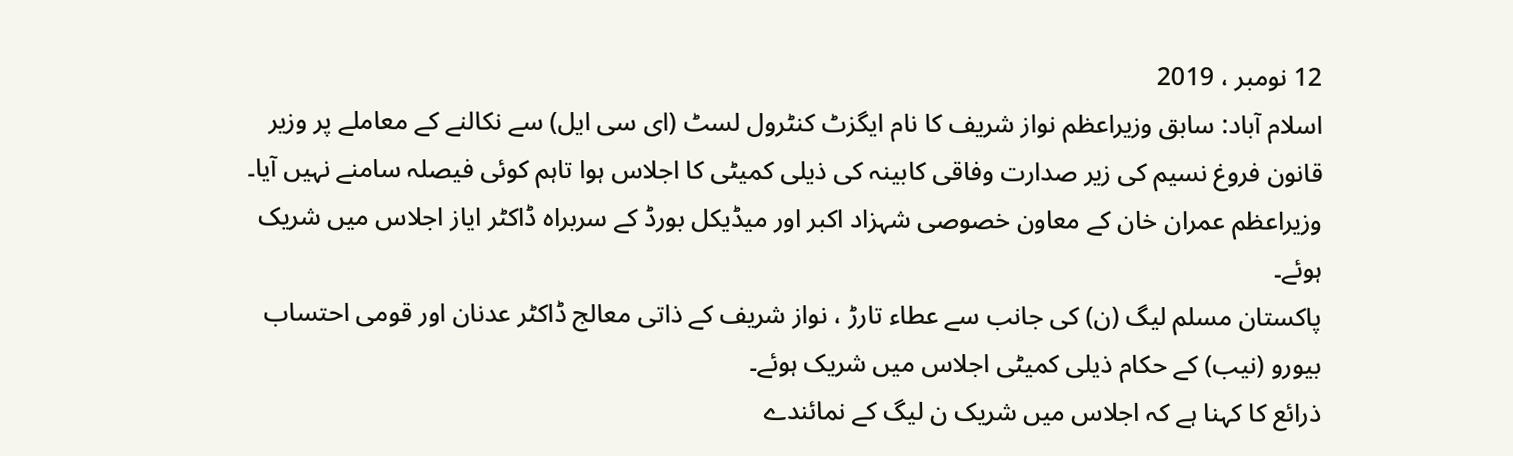12 نومبر ، 2019
اسلام آباد: سابق وزیراعظم نواز شریف کا نام ایگزٹ کنٹرول لسٹ (ای سی ایل) سے نکالنے کے معاملے پر وزیر قانون فروغ نسیم کی زیر صدارت وفاقی کابینہ کی ذیلی کمیٹی کا اجلاس ہوا تاہم کوئی فیصلہ سامنے نہیں آیا۔
وزیراعظم عمران خان کے معاون خصوصی شہزاد اکبر اور میڈیکل بورڈ کے سربراہ ڈاکٹر ایاز اجلاس میں شریک ہوئے۔
پاکستان مسلم لیگ (ن) کی جانب سے عطاء تارڑ ، نواز شریف کے ذاتی معالج ڈاکٹر عدنان اور قومی احتساب بیورو (نیب) کے حکام ذیلی کمیٹی اجلاس میں شریک ہوئے۔
ذرائع کا کہنا ہے کہ اجلاس میں شریک ن لیگ کے نمائندے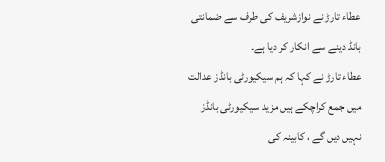عطاء تارڑ نے نوازشریف کی طرف سے ضمانتی بانڈ دینے سے انکار کر دیا ہے۔
عطاء تارڑ نے کہا کہ ہم سیکیورٹی بانڈز عدالت میں جمع کراچکے ہیں مزید سیکیورٹی بانڈز نہیں دیں گے ، کابینہ کی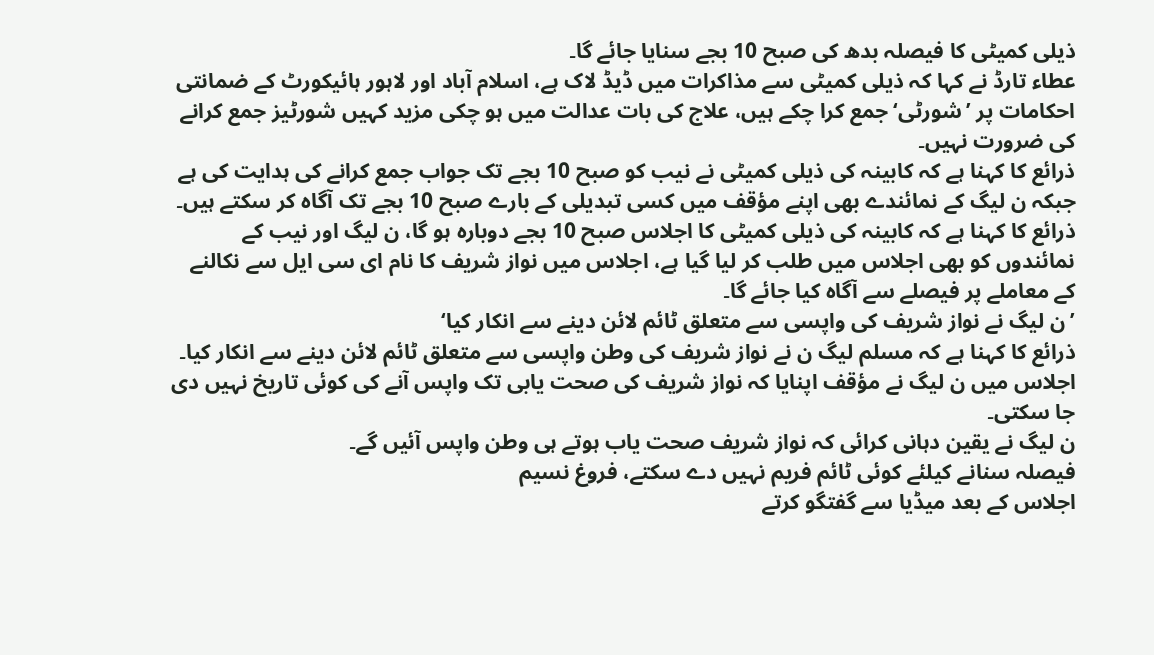ذیلی کمیٹی کا فیصلہ بدھ کی صبح 10 بجے سنایا جائے گا۔
عطاء تارڈ نے کہا کہ ذیلی کمیٹی سے مذاکرات میں ڈیڈ لاک ہے، اسلام آباد اور لاہور ہائیکورٹ کے ضمانتی احکامات پر ’شورٹی‘ جمع کرا چکے ہیں، علاج کی بات عدالت میں ہو چکی مزید کہیں شورٹیز جمع کرانے کی ضرورت نہیں۔
ذرائع کا کہنا ہے کہ کابینہ کی ذیلی کمیٹی نے نیب کو صبح 10 بجے تک جواب جمع کرانے کی ہدایت کی ہے جبکہ ن لیگ کے نمائندے بھی اپنے مؤقف میں کسی تبدیلی کے بارے صبح 10 بجے تک آگاہ کر سکتے ہیں۔
ذرائع کا کہنا ہے کہ کابینہ کی ذیلی کمیٹی کا اجلاس صبح 10 بجے دوبارہ ہو گا، ن لیگ اور نیب کے نمائندوں کو بھی اجلاس میں طلب کر لیا گیا ہے، اجلاس میں نواز شریف کا نام ای سی ایل سے نکالنے کے معاملے پر فیصلے سے آگاہ کیا جائے گا۔
’ن لیگ نے نواز شریف کی واپسی سے متعلق ٹائم لائن دینے سے انکار کیا‘
ذرائع کا کہنا ہے کہ مسلم لیگ ن نے نواز شریف کی وطن واپسی سے متعلق ٹائم لائن دینے سے انکار کیا۔
اجلاس میں ن لیگ نے مؤقف اپنایا کہ نواز شریف کی صحت یابی تک واپس آنے کی کوئی تاریخ نہیں دی جا سکتی۔
ن لیگ نے یقین دہانی کرائی کہ نواز شریف صحت یاب ہوتے ہی وطن واپس آئیں گے۔
فیصلہ سنانے کیلئے کوئی ٹائم فریم نہیں دے سکتے، فروغ نسیم
اجلاس کے بعد میڈیا سے گفتگو کرتے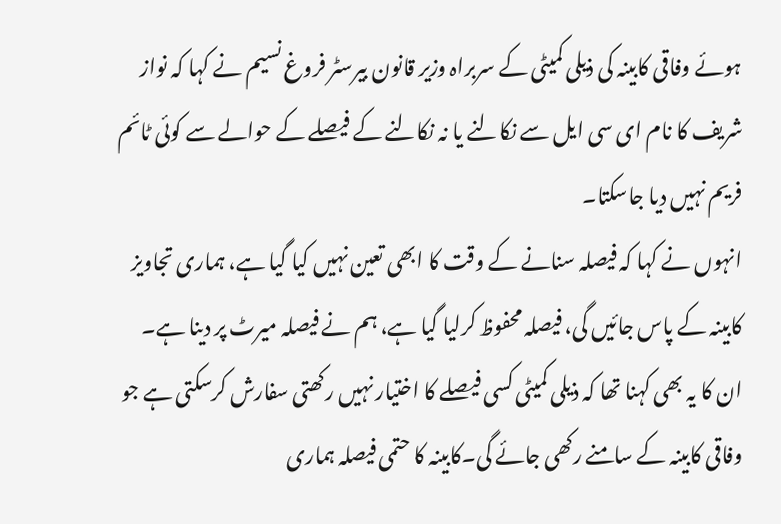ہوئے وفاقی کابینہ کی ذیلی کمیٹی کے سربراہ وزیر قانون بیرسٹر فروغ نسیم نے کہا کہ نواز شریف کا نام ای سی ایل سے نکالنے یا نہ نکالنے کے فیصلے کے حوالے سے کوئی ٹائم فریم نہیں دیا جاسکتا۔
انہوں نے کہا کہ فیصلہ سنانے کے وقت کا ابھی تعین نہیں کیا گیا ہے، ہماری تجاویز کابینہ کے پاس جائیں گی، فیصلہ محفوظ کرلیا گیا ہے، ہم نے فیصلہ میرٹ پر دینا ہے۔
ان کا یہ بھی کہنا تھا کہ ذیلی کمیٹی کسی فیصلے کا اختیار نہیں رکھتی سفارش کرسکتی ہے جو وفاقی کابینہ کے سامنے رکھی جائے گی۔کابینہ کا حتمی فیصلہ ہماری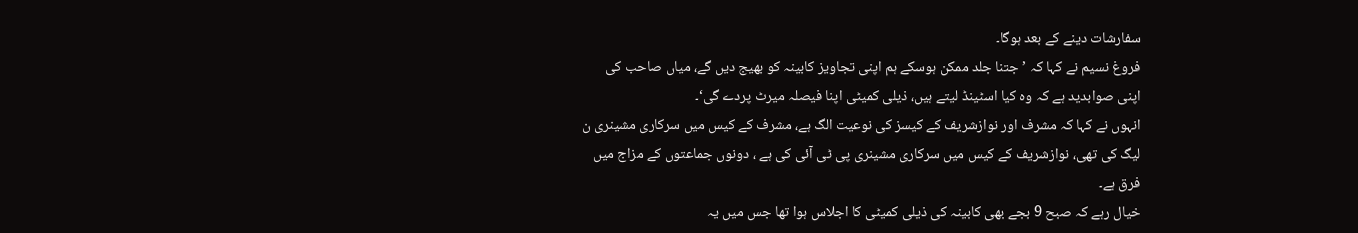سفارشات دینے کے بعد ہوگا۔
فروغ نسیم نے کہا کہ ’جتنا جلد ممکن ہوسکے ہم اپنی تجاویز کابینہ کو بھیج دیں گے، میاں صاحب کی اپنی صوابدید ہے کہ وہ کیا اسٹینڈ لیتے ہیں، ذیلی کمیٹی اپنا فیصلہ میرٹ پردے گی‘۔
انہوں نے کہا کہ مشرف اور نوازشریف کے کیسز کی نوعیت الگ ہے، مشرف کے کیس میں سرکاری مشینری ن لیگ کی تھی، نوازشریف کے کیس میں سرکاری مشینری پی ٹی آئی کی ہے ، دونوں جماعتوں کے مزاج میں فرق ہے۔
خیال رہے کہ صبح 9 بجے بھی کابینہ کی ذیلی کمیٹی کا اجلاس ہوا تھا جس میں یہ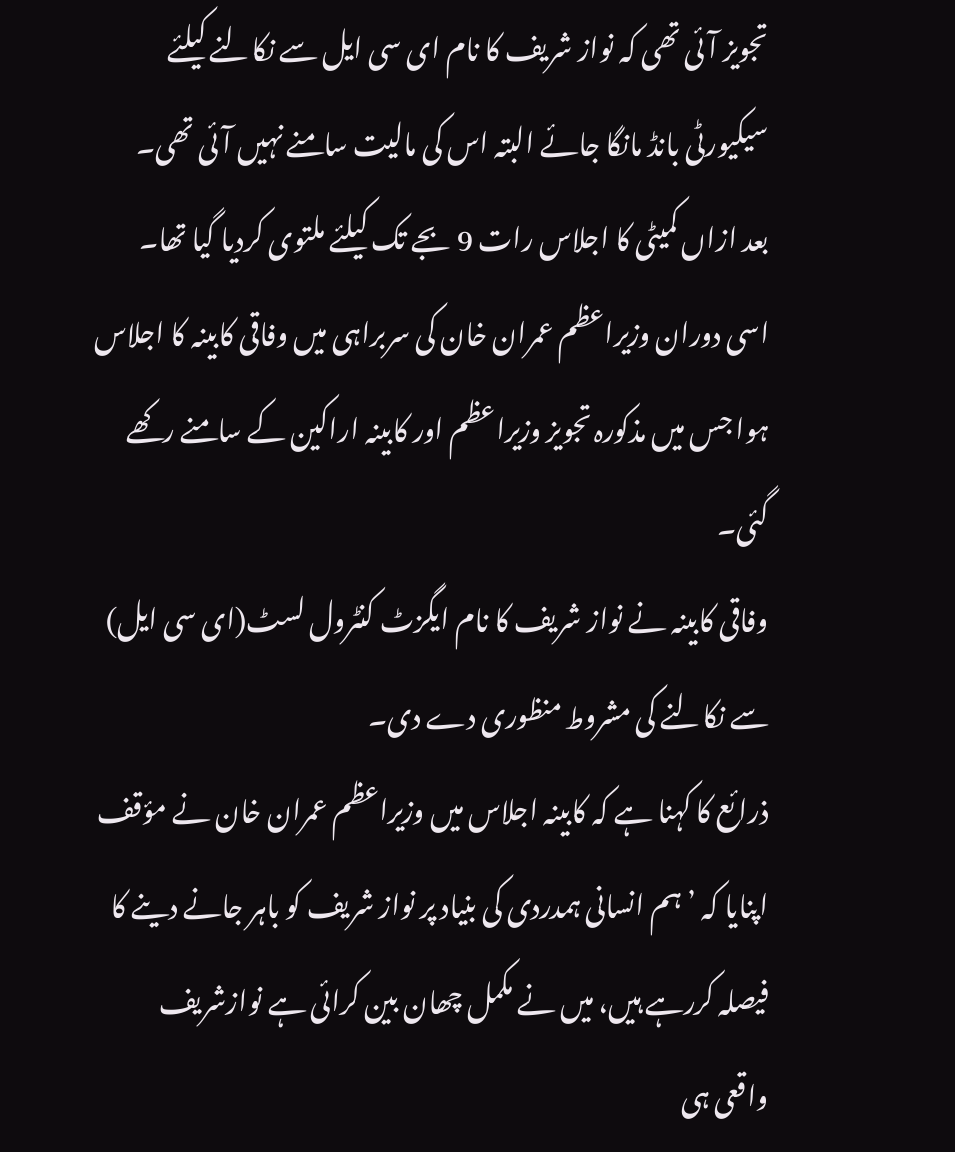تجویز آئی تھی کہ نواز شریف کا نام ای سی ایل سے نکالنے کیلئے سیکیورٹی بانڈ مانگا جائے البتہ اس کی مالیت سامنے نہیں آئی تھی۔
بعد ازاں کمیٹی کا اجلاس رات 9 بجے تک کیلئے ملتوی کردیا گیا تھا۔ اسی دوران وزیراعظم عمران خان کی سربراہی میں وفاقی کابینہ کا اجلاس ہوا جس میں مذکورہ تجویز وزیراعظم اور کابینہ اراکین کے سامنے رکھے گئی۔
وفاقی کابینہ نے نواز شریف کا نام ایگزٹ کنٹرول لسٹ(ای سی ایل) سے نکالنے کی مشروط منظوری دے دی۔
ذرائع کا کہنا ہے کہ کابینہ اجلاس میں وزیراعظم عمران خان نے مؤقف اپنایا کہ ’ہم انسانی ہمدردی کی بنیاد پر نواز شریف کو باہر جانے دینے کا فیصلہ کررہے ہیں، میں نے مکمل چھان بین کرائی ہے نوازشریف واقعی ہی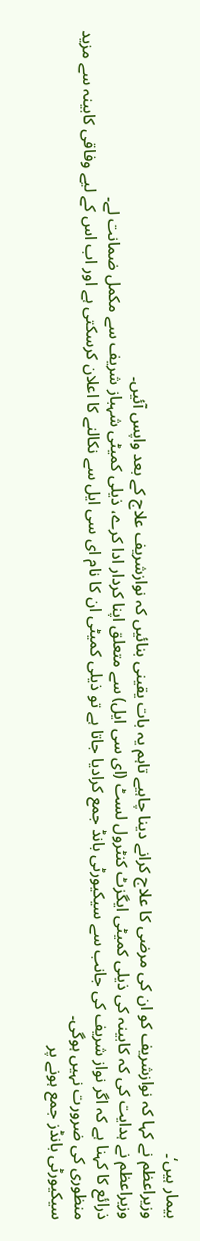بیمار ہیں‘۔
وزیراعظم نے کہا کہ نوازشریف کو ان کی مرضی کا علاج کرانے دینا چاہیے تاہم یہ بات یقینی بنائیں کہ نوازشریف علاج کے بعد واپس آئیں۔
وزیراعظم نے ہدایت کی کہ کابینہ کی ذیلی کمیٹی ایگزٹ کنٹرول لسٹ (ای سی ایل) سے متعلق اپنا کردار ادا کرے، ذیلی کمیٹی شہباز شریف سے مکمل ضمانت لے۔
ذرائع کا کہنا ہے کہ اگر نواز شریف کی جانب سے سیکیورٹی بانڈ جمع کرادیا جاتا ہے تو ذیلی کمیٹی ان کا نام ای سی ایل سے نکالنے کا اعلان کرسکتی ہے اور اب اس کے لیے وفاقی کابینہ سے مزید منظوری کی ضرورت نہیں ہوگی۔
سیکیورٹی بانڈز جمع ہونے پر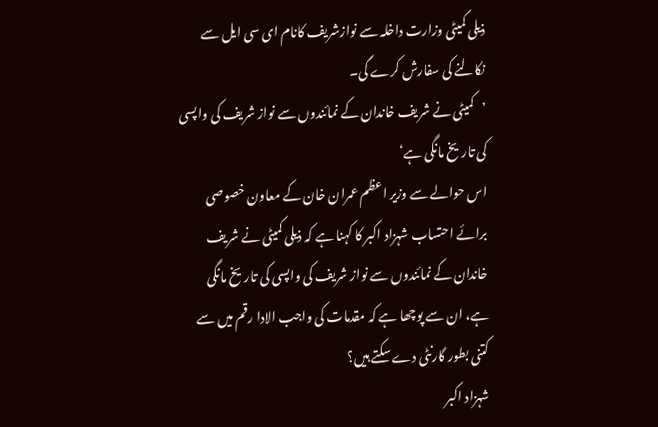ذیلی کمیٹی وزارت داخلہ سے نوازشریف کانام ای سی ایل سے نکالنے کی سفارش کرے گی۔
’کمیٹی نے شریف خاندان کے نمائندوں سے نواز شریف کی واپسی کی تاریخ مانگی ہے‘
اس حوالے سے وزیر اعظم عمران خان کے معاون خصوصی برائے احتساب شہزاد اکبر کا کہنا ہے کہ ذیلی کمیٹی نے شریف خاندان کے نمائندوں سے نواز شریف کی واپسی کی تاریخ مانگی ہے، ان سے پوچھا ہے کہ مقدمات کی واجب الادا رقم میں سے کتنی بطور گارنٹی دے سکتے ہیں؟
شہزاد اکبر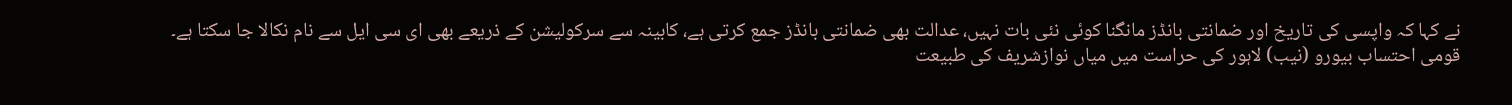نے کہا کہ واپسی کی تاریخ اور ضمانتی بانڈز مانگنا کوئی نئی بات نہیں، عدالت بھی ضمانتی بانڈز جمع کرتی ہے، کابینہ سے سرکولیشن کے ذریعے بھی ای سی ایل سے نام نکالا جا سکتا ہے۔
قومی احتساب بیورو (نیب) لاہور کی حراست میں میاں نوازشریف کی طبیعت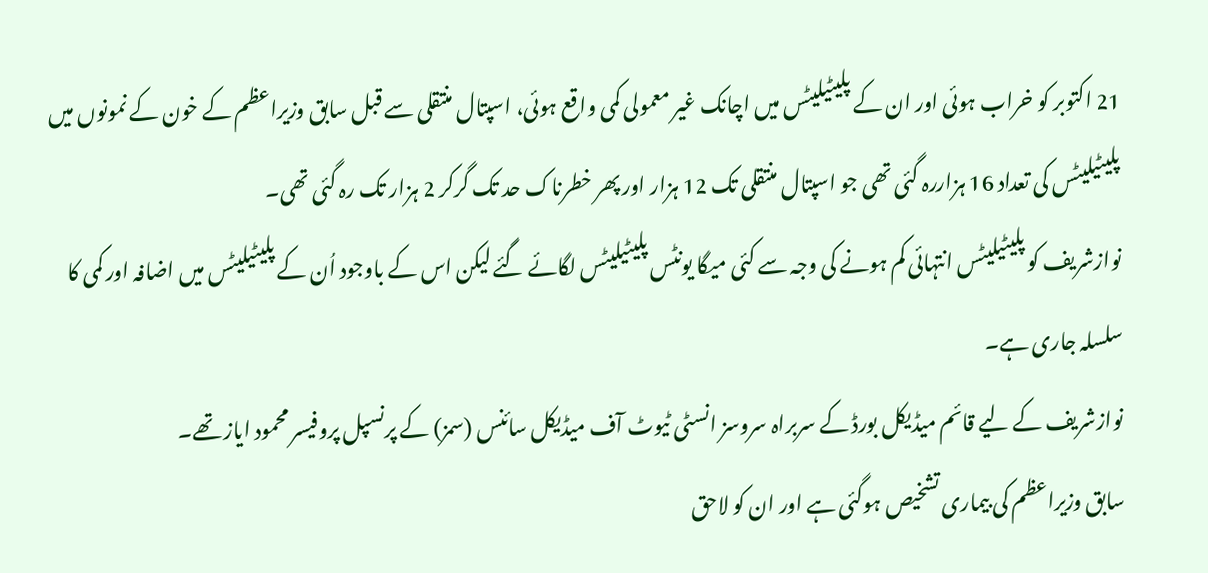21 اکتوبر کو خراب ہوئی اور ان کے پلیٹیلیٹس میں اچانک غیر معمولی کمی واقع ہوئی، اسپتال منتقلی سے قبل سابق وزیراعظم کے خون کے نمونوں میں پلیٹیلیٹس کی تعداد 16 ہزاررہ گئی تھی جو اسپتال منتقلی تک 12 ہزار اور پھر خطرناک حد تک گرکر 2 ہزار تک رہ گئی تھی۔
نوازشریف کو پلیٹیلیٹس انتہائی کم ہونے کی وجہ سے کئی میگا یونٹس پلیٹیلیٹس لگائے گئے لیکن اس کے باوجود اُن کے پلیٹیلیٹس میں اضافہ اور کمی کا سلسلہ جاری ہے۔
نوازشریف کے لیے قائم میڈیکل بورڈ کے سربراہ سروسز انسٹی ٹیوٹ آف میڈیکل سائنس (سمز) کے پرنسپل پروفیسر محمود ایاز تھے۔
سابق وزیراعظم کی بیماری تشخیص ہوگئی ہے اور ان کو لاحق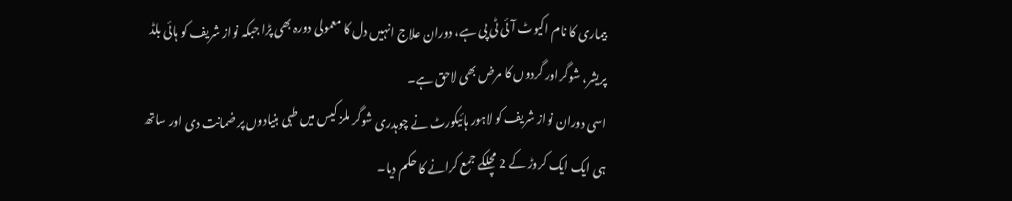بیماری کا نام اکیوٹ آئی ٹی پی ہے، دوران علاج انہیں دل کا معمولی دورہ بھی پڑا جبکہ نواز شریف کو ہائی بلڈ پریشر، شوگراور گردوں کا مرض بھی لاحق ہے۔
اسی دوران نواز شریف کو لاہور ہائیکورٹ نے چوہدری شوگر ملز کیس میں طبی بنیادوں پر ضمانت دی اور ساتھ ہی ایک ایک کروڑ کے 2 مچلکے جمع کرانے کا حکم دیا۔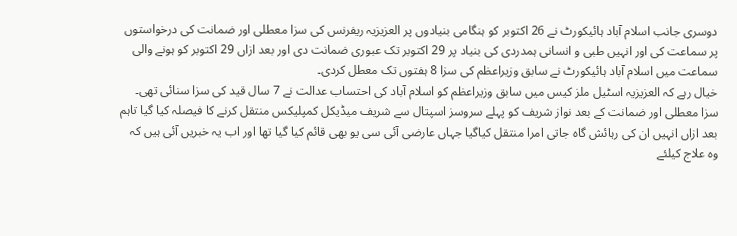دوسری جانب اسلام آباد ہائیکورٹ نے 26 اکتوبر کو ہنگامی بنیادوں پر العزیزیہ ریفرنس کی سزا معطلی اور ضمانت کی درخواستوں پر سماعت کی اور انہیں طبی و انسانی ہمدردی کی بنیاد پر 29 اکتوبر تک عبوری ضمانت دی اور بعد ازاں 29 اکتوبر کو ہونے والی سماعت میں اسلام آباد ہائیکورٹ نے سابق وزیراعظم کی سزا 8 ہفتوں تک معطل کردی۔
خیال رہے کہ العزیزیہ اسٹیل ملز کیس میں سابق وزیراعظم کو اسلام آباد کی احتساب عدالت نے 7 سال قید کی سزا سنائی تھی۔
سزا معطلی اور ضمانت کے بعد نواز شریف کو پہلے سروسز اسپتال سے شریف میڈیکل کمپلیکس منتقل کرنے کا فیصلہ کیا گیا تاہم بعد ازاں انہیں ان کی رہائش گاہ جاتی امرا منتقل کیاگیا جہاں عارضی آئی سی یو بھی قائم کیا گیا تھا اور اب یہ خبریں آئی ہیں کہ وہ علاج کیلئے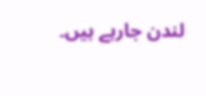لندن جارہے ہیں۔